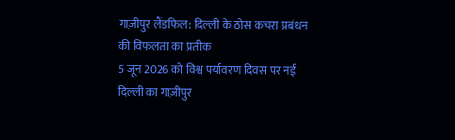गाज़ीपुर लैंडफिल: दिल्ली के ठोस कचरा प्रबंधन की विफलता का प्रतीक
5 जून 2026 को विश्व पर्यावरण दिवस पर नई दिल्ली का गाज़ीपुर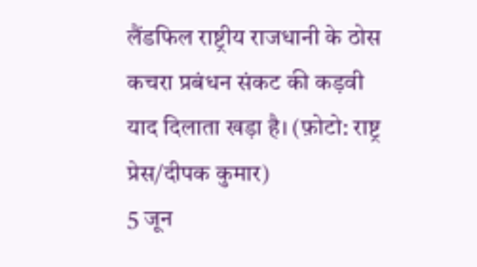लैंडफिल राष्ट्रीय राजधानी के ठोस कचरा प्रबंधन संकट की कड़वी याद दिलाता खड़ा है। (फ़ोटो: राष्ट्र प्रेस/दीपक कुमार)
5 जून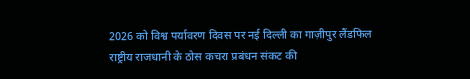2026 को विश्व पर्यावरण दिवस पर नई दिल्ली का गाज़ीपुर लैंडफिल राष्ट्रीय राजधानी के ठोस कचरा प्रबंधन संकट की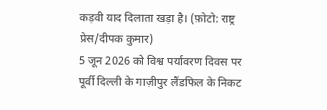कड़वी याद दिलाता खड़ा है। (फ़ोटो: राष्ट्र प्रेस/दीपक कुमार)
5 जून 2026 को विश्व पर्यावरण दिवस पर पूर्वी दिल्ली के गाज़ीपुर लैंडफिल के निकट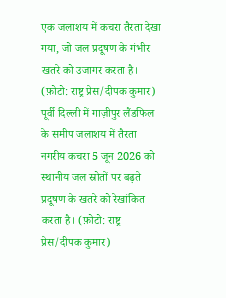एक जलाशय में कचरा तैरता देखा गया, जो जल प्रदूषण के गंभीर खतरे को उजागर करता है। (फ़ोटो: राष्ट्र प्रेस/दीपक कुमार)
पूर्वी दिल्ली में गाज़ीपुर लैंडफिल के समीप जलाशय में तैरता नगरीय कचरा 5 जून 2026 को स्थानीय जल स्रोतों पर बढ़ते प्रदूषण के खतरे को रेखांकित करता है। (फ़ोटो: राष्ट्र प्रेस/दीपक कुमार)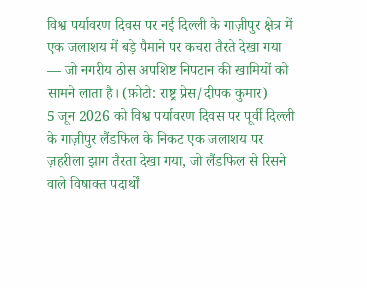विश्व पर्यावरण दिवस पर नई दिल्ली के गाज़ीपुर क्षेत्र में एक जलाशय में बड़े पैमाने पर कचरा तैरते देखा गया — जो नगरीय ठोस अपशिष्ट निपटान की खामियों को सामने लाता है। (फ़ोटो: राष्ट्र प्रेस/दीपक कुमार)
5 जून 2026 को विश्व पर्यावरण दिवस पर पूर्वी दिल्ली के गाज़ीपुर लैंडफिल के निकट एक जलाशय पर ज़हरीला झाग तैरता देखा गया, जो लैंडफिल से रिसने वाले विषाक्त पदार्थों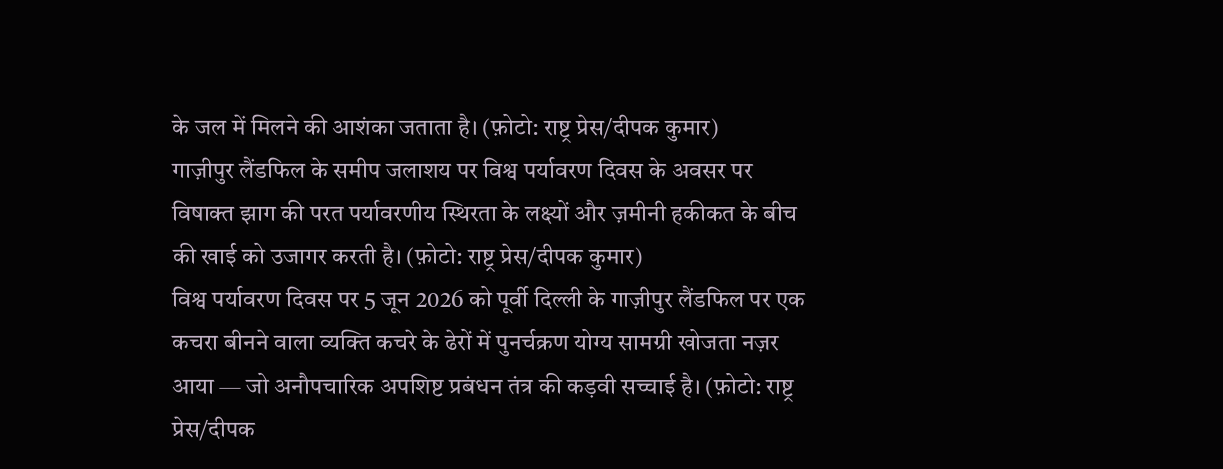के जल में मिलने की आशंका जताता है। (फ़ोटो: राष्ट्र प्रेस/दीपक कुमार)
गाज़ीपुर लैंडफिल के समीप जलाशय पर विश्व पर्यावरण दिवस के अवसर पर विषाक्त झाग की परत पर्यावरणीय स्थिरता के लक्ष्यों और ज़मीनी हकीकत के बीच की खाई को उजागर करती है। (फ़ोटो: राष्ट्र प्रेस/दीपक कुमार)
विश्व पर्यावरण दिवस पर 5 जून 2026 को पूर्वी दिल्ली के गाज़ीपुर लैंडफिल पर एक कचरा बीनने वाला व्यक्ति कचरे के ढेरों में पुनर्चक्रण योग्य सामग्री खोजता नज़र आया — जो अनौपचारिक अपशिष्ट प्रबंधन तंत्र की कड़वी सच्चाई है। (फ़ोटो: राष्ट्र प्रेस/दीपक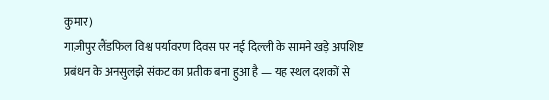कुमार)
गाज़ीपुर लैंडफिल विश्व पर्यावरण दिवस पर नई दिल्ली के सामने खड़े अपशिष्ट प्रबंधन के अनसुलझे संकट का प्रतीक बना हुआ है — यह स्थल दशकों से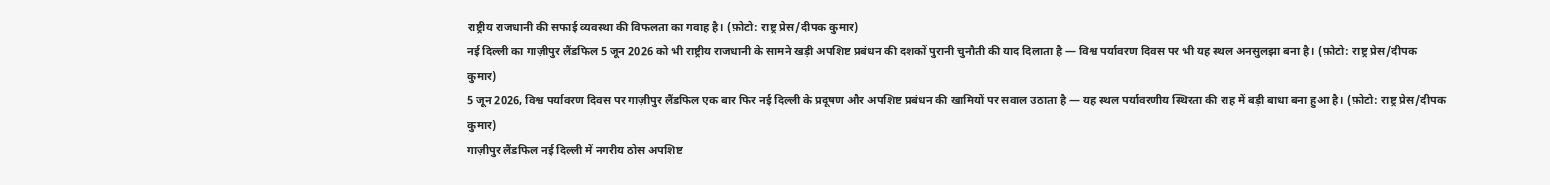राष्ट्रीय राजधानी की सफाई व्यवस्था की विफलता का गवाह है। (फ़ोटो: राष्ट्र प्रेस/दीपक कुमार)
नई दिल्ली का गाज़ीपुर लैंडफिल 5 जून 2026 को भी राष्ट्रीय राजधानी के सामने खड़ी अपशिष्ट प्रबंधन की दशकों पुरानी चुनौती की याद दिलाता है — विश्व पर्यावरण दिवस पर भी यह स्थल अनसुलझा बना है। (फ़ोटो: राष्ट्र प्रेस/दीपक कुमार)
5 जून 2026, विश्व पर्यावरण दिवस पर गाज़ीपुर लैंडफिल एक बार फिर नई दिल्ली के प्रदूषण और अपशिष्ट प्रबंधन की खामियों पर सवाल उठाता है — यह स्थल पर्यावरणीय स्थिरता की राह में बड़ी बाधा बना हुआ है। (फ़ोटो: राष्ट्र प्रेस/दीपक कुमार)
गाज़ीपुर लैंडफिल नई दिल्ली में नगरीय ठोस अपशिष्ट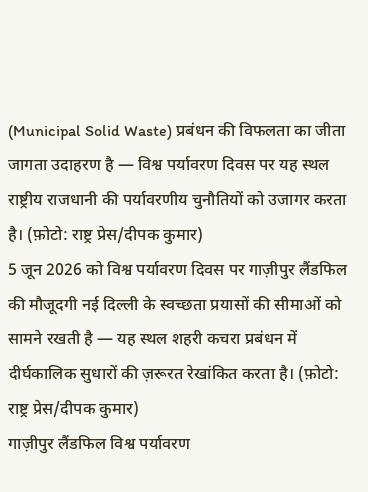(Municipal Solid Waste) प्रबंधन की विफलता का जीता जागता उदाहरण है — विश्व पर्यावरण दिवस पर यह स्थल राष्ट्रीय राजधानी की पर्यावरणीय चुनौतियों को उजागर करता है। (फ़ोटो: राष्ट्र प्रेस/दीपक कुमार)
5 जून 2026 को विश्व पर्यावरण दिवस पर गाज़ीपुर लैंडफिल की मौजूदगी नई दिल्ली के स्वच्छता प्रयासों की सीमाओं को सामने रखती है — यह स्थल शहरी कचरा प्रबंधन में दीर्घकालिक सुधारों की ज़रूरत रेखांकित करता है। (फ़ोटो: राष्ट्र प्रेस/दीपक कुमार)
गाज़ीपुर लैंडफिल विश्व पर्यावरण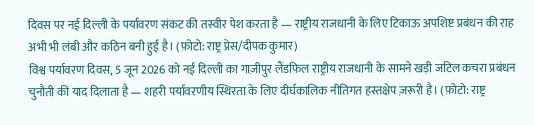दिवस पर नई दिल्ली के पर्यावरण संकट की तस्वीर पेश करता है — राष्ट्रीय राजधानी के लिए टिकाऊ अपशिष्ट प्रबंधन की राह अभी भी लंबी और कठिन बनी हुई है। (फ़ोटो: राष्ट्र प्रेस/दीपक कुमार)
विश्व पर्यावरण दिवस, 5 जून 2026 को नई दिल्ली का गाज़ीपुर लैंडफिल राष्ट्रीय राजधानी के सामने खड़ी जटिल कचरा प्रबंधन चुनौती की याद दिलाता है — शहरी पर्यावरणीय स्थिरता के लिए दीर्घकालिक नीतिगत हस्तक्षेप ज़रूरी है। (फ़ोटो: राष्ट्र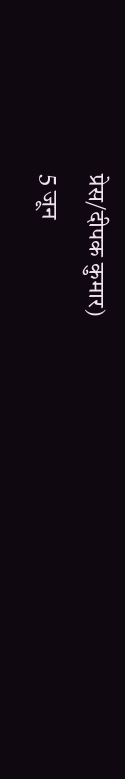प्रेस/दीपक कुमार)
5 जून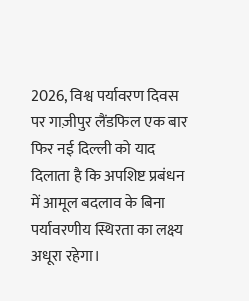2026, विश्व पर्यावरण दिवस पर गाज़ीपुर लैंडफिल एक बार फिर नई दिल्ली को याद दिलाता है कि अपशिष्ट प्रबंधन में आमूल बदलाव के बिना पर्यावरणीय स्थिरता का लक्ष्य अधूरा रहेगा।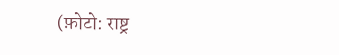(फ़ोटो: राष्ट्र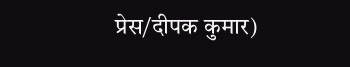प्रेस/दीपक कुमार)